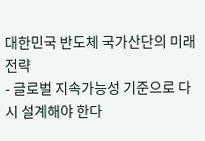대한민국 반도체 국가산단의 미래전략
- 글로벌 지속가능성 기준으로 다시 설계해야 한다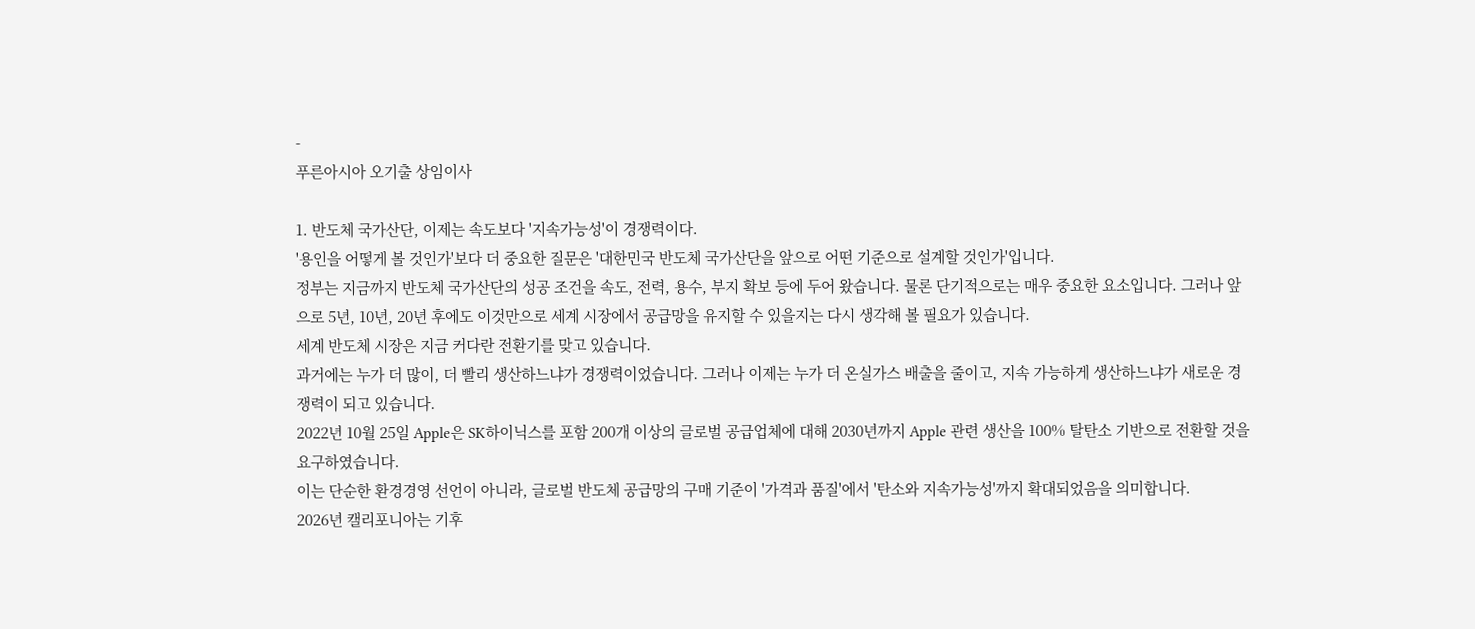-
푸른아시아 오기출 상임이사

1. 반도체 국가산단, 이제는 속도보다 '지속가능성'이 경쟁력이다.
'용인을 어떻게 볼 것인가'보다 더 중요한 질문은 '대한민국 반도체 국가산단을 앞으로 어떤 기준으로 설계할 것인가'입니다.
정부는 지금까지 반도체 국가산단의 성공 조건을 속도, 전력, 용수, 부지 확보 등에 두어 왔습니다. 물론 단기적으로는 매우 중요한 요소입니다. 그러나 앞으로 5년, 10년, 20년 후에도 이것만으로 세계 시장에서 공급망을 유지할 수 있을지는 다시 생각해 볼 필요가 있습니다.
세계 반도체 시장은 지금 커다란 전환기를 맞고 있습니다.
과거에는 누가 더 많이, 더 빨리 생산하느냐가 경쟁력이었습니다. 그러나 이제는 누가 더 온실가스 배출을 줄이고, 지속 가능하게 생산하느냐가 새로운 경쟁력이 되고 있습니다.
2022년 10월 25일 Apple은 SK하이닉스를 포함 200개 이상의 글로벌 공급업체에 대해 2030년까지 Apple 관련 생산을 100% 탈탄소 기반으로 전환할 것을 요구하였습니다.
이는 단순한 환경경영 선언이 아니라, 글로벌 반도체 공급망의 구매 기준이 '가격과 품질'에서 '탄소와 지속가능성'까지 확대되었음을 의미합니다.
2026년 캘리포니아는 기후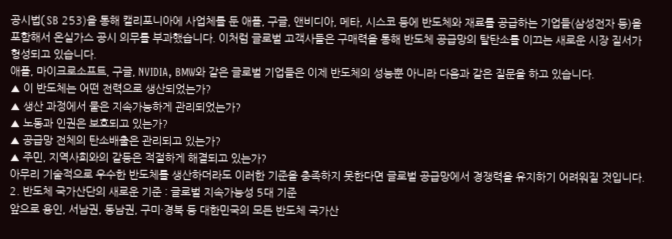공시법(SB 253)을 통해 캘리포니아에 사업체를 둔 애플, 구글, 앤비디아, 메타, 시스코 등에 반도체와 재료를 공급하는 기업들(삼성전자 등)을 포함해서 온실가스 공시 의무를 부과했습니다. 이처럼 글로벌 고객사들은 구매력을 통해 반도체 공급망의 탈탄소를 이끄는 새로운 시장 질서가 형성되고 있습니다.
애플, 마이크로소프트, 구글, NVIDIA, BMW와 같은 글로벌 기업들은 이제 반도체의 성능뿐 아니라 다음과 같은 질문을 하고 있습니다.
▲ 이 반도체는 어떤 전력으로 생산되었는가?
▲ 생산 과정에서 물은 지속가능하게 관리되었는가?
▲ 노동과 인권은 보호되고 있는가?
▲ 공급망 전체의 탄소배출은 관리되고 있는가?
▲ 주민, 지역사회와의 갈등은 적절하게 해결되고 있는가?
아무리 기술적으로 우수한 반도체를 생산하더라도 이러한 기준을 충족하지 못한다면 글로벌 공급망에서 경쟁력을 유지하기 어려워질 것입니다.
2. 반도체 국가산단의 새로운 기준 : 글로벌 지속가능성 5대 기준
앞으로 용인, 서남권, 동남권, 구미·경북 등 대한민국의 모든 반도체 국가산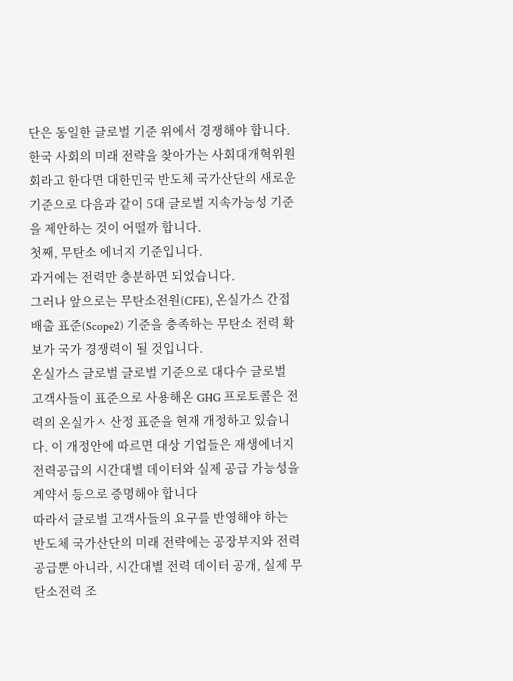단은 동일한 글로벌 기준 위에서 경쟁해야 합니다.
한국 사회의 미래 전략을 찾아가는 사회대개혁위원회라고 한다면 대한민국 반도체 국가산단의 새로운 기준으로 다음과 같이 5대 글로벌 지속가능성 기준을 제안하는 것이 어떨까 합니다.
첫째, 무탄소 에너지 기준입니다.
과거에는 전력만 충분하면 되었습니다.
그러나 앞으로는 무탄소전원(CFE), 온실가스 간접 배출 표준(Scope2) 기준을 충족하는 무탄소 전력 확보가 국가 경쟁력이 될 것입니다.
온실가스 글로벌 글로벌 기준으로 대다수 글로벌 고객사들이 표준으로 사용해온 GHG 프로토콜은 전력의 온실가ㅅ 산정 표준을 현재 개정하고 있습니다. 이 개정안에 따르면 대상 기업들은 재생에너지 전력공급의 시간대별 데이터와 실제 공급 가능성을 계약서 등으로 증명해야 합니다
따라서 글로벌 고객사들의 요구를 반영해야 하는 반도체 국가산단의 미래 전략에는 공장부지와 전력공급뿐 아니라, 시간대별 전력 데이터 공개, 실제 무탄소전력 조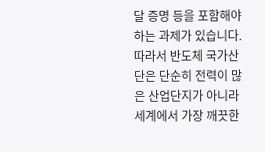달 증명 등을 포함해야 하는 과제가 있습니다.
따라서 반도체 국가산단은 단순히 전력이 많은 산업단지가 아니라 세계에서 가장 깨끗한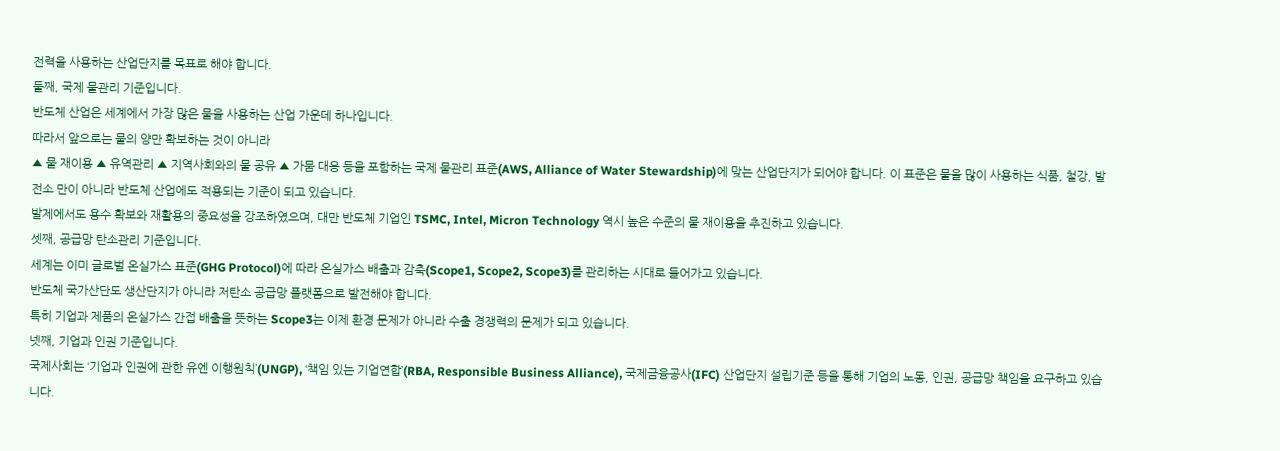전력을 사용하는 산업단지를 목표로 해야 합니다.
둘째, 국제 물관리 기준입니다.
반도체 산업은 세계에서 가장 많은 물을 사용하는 산업 가운데 하나입니다.
따라서 앞으로는 물의 양만 확보하는 것이 아니라
▲ 물 재이용 ▲ 유역관리 ▲ 지역사회와의 물 공유 ▲ 가뭄 대응 등을 포함하는 국제 물관리 표준(AWS, Alliance of Water Stewardship)에 맞는 산업단지가 되어야 합니다. 이 표준은 물을 많이 사용하는 식품, 철강, 발전소 만이 아니라 반도체 산업에도 적용되는 기준이 되고 있습니다.
발제에서도 용수 확보와 재활용의 중요성을 강조하였으며, 대만 반도체 기업인 TSMC, Intel, Micron Technology 역시 높은 수준의 물 재이용을 추진하고 있습니다.
셋째, 공급망 탄소관리 기준입니다.
세계는 이미 글로벌 온실가스 표준(GHG Protocol)에 따라 온실가스 배출과 감축(Scope1, Scope2, Scope3)를 관리하는 시대로 들어가고 있습니다.
반도체 국가산단도 생산단지가 아니라 저탄소 공급망 플랫폼으로 발전해야 합니다.
특히 기업과 제품의 온실가스 간접 배출을 뜻하는 Scope3는 이제 환경 문제가 아니라 수출 경쟁력의 문제가 되고 있습니다.
넷째, 기업과 인권 기준입니다.
국제사회는 ‘기업과 인권에 관한 유엔 이행원칙’(UNGP), ‘책임 있는 기업연합’(RBA, Responsible Business Alliance), 국제금융공사(IFC) 산업단지 설립기준 등을 통해 기업의 노동, 인권, 공급망 책임을 요구하고 있습니다.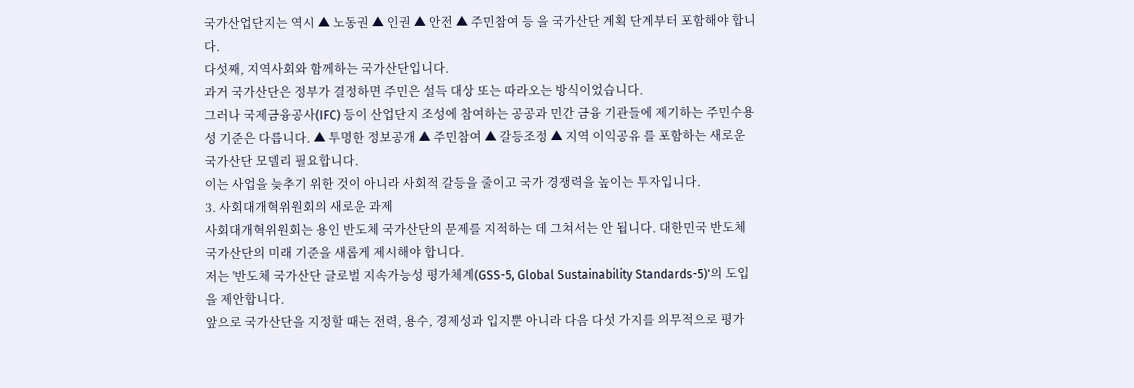국가산업단지는 역시 ▲ 노동권 ▲ 인권 ▲ 안전 ▲ 주민참여 등 을 국가산단 계획 단계부터 포함해야 합니다.
다섯째, 지역사회와 함께하는 국가산단입니다.
과거 국가산단은 정부가 결정하면 주민은 설득 대상 또는 따라오는 방식이었습니다.
그러나 국제금융공사(IFC) 등이 산업단지 조성에 참여하는 공공과 민간 금융 기관들에 제기하는 주민수용성 기준은 다릅니다. ▲ 투명한 정보공개 ▲ 주민참여 ▲ 갈등조정 ▲ 지역 이익공유 를 포함하는 새로운 국가산단 모델리 필요합니다.
이는 사업을 늦추기 위한 것이 아니라 사회적 갈등을 줄이고 국가 경쟁력을 높이는 투자입니다.
3. 사회대개혁위원회의 새로운 과제
사회대개혁위원회는 용인 반도체 국가산단의 문제를 지적하는 데 그쳐서는 안 됩니다. 대한민국 반도체 국가산단의 미래 기준을 새롭게 제시해야 합니다.
저는 '반도체 국가산단 글로벌 지속가능성 평가체계(GSS-5, Global Sustainability Standards-5)'의 도입을 제안합니다.
앞으로 국가산단을 지정할 때는 전력, 용수, 경제성과 입지뿐 아니라 다음 다섯 가지를 의무적으로 평가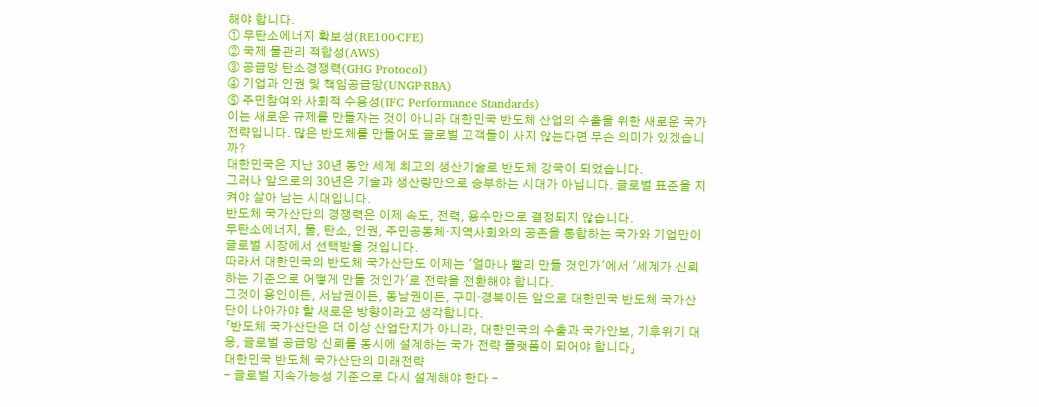해야 합니다.
① 무탄소에너지 확보성(RE100·CFE)
② 국제 물관리 적합성(AWS)
③ 공급망 탄소경쟁력(GHG Protocol)
④ 기업과 인권 및 책임공급망(UNGP·RBA)
⑤ 주민참여와 사회적 수용성(IFC Performance Standards)
이는 새로운 규제를 만들자는 것이 아니라 대한민국 반도체 산업의 수출을 위한 새로운 국가 전략입니다. 많은 반도체를 만들어도 글로벌 고객들이 사지 않는다면 무슨 의미가 있겠습니까?
대한민국은 지난 30년 동안 세계 최고의 생산기술로 반도체 강국이 되었습니다.
그러나 앞으로의 30년은 기술과 생산량만으로 승부하는 시대가 아닙니다. 글로벌 표준을 지켜야 살아 남는 시대입니다.
반도체 국가산단의 경쟁력은 이제 속도, 전력, 용수만으로 결정되지 않습니다.
무탄소에너지, 물, 탄소, 인권, 주민공동체·지역사회와의 공존을 통합하는 국가와 기업만이 글로벌 시장에서 선택받을 것입니다.
따라서 대한민국의 반도체 국가산단도 이제는 '얼마나 빨리 만들 것인가'에서 '세계가 신뢰하는 기준으로 어떻게 만들 것인가'로 전략을 전환해야 합니다.
그것이 용인이든, 서남권이든, 동남권이든, 구미·경북이든 앞으로 대한민국 반도체 국가산단이 나아가야 할 새로운 방향이라고 생각합니다.
「반도체 국가산단은 더 이상 산업단지가 아니라, 대한민국의 수출과 국가안보, 기후위기 대응, 글로벌 공급망 신뢰를 동시에 설계하는 국가 전략 플랫폼이 되어야 합니다」
대한민국 반도체 국가산단의 미래전략
- 글로벌 지속가능성 기준으로 다시 설계해야 한다 -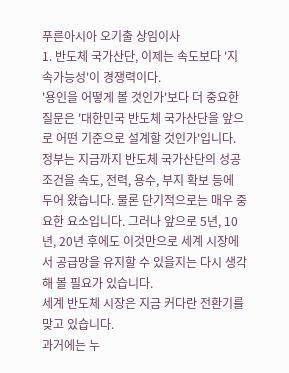푸른아시아 오기출 상임이사
1. 반도체 국가산단, 이제는 속도보다 '지속가능성'이 경쟁력이다.
'용인을 어떻게 볼 것인가'보다 더 중요한 질문은 '대한민국 반도체 국가산단을 앞으로 어떤 기준으로 설계할 것인가'입니다.
정부는 지금까지 반도체 국가산단의 성공 조건을 속도, 전력, 용수, 부지 확보 등에 두어 왔습니다. 물론 단기적으로는 매우 중요한 요소입니다. 그러나 앞으로 5년, 10년, 20년 후에도 이것만으로 세계 시장에서 공급망을 유지할 수 있을지는 다시 생각해 볼 필요가 있습니다.
세계 반도체 시장은 지금 커다란 전환기를 맞고 있습니다.
과거에는 누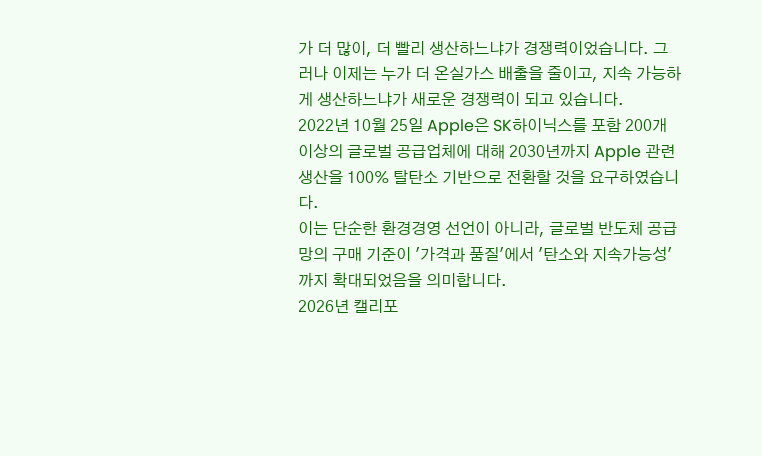가 더 많이, 더 빨리 생산하느냐가 경쟁력이었습니다. 그러나 이제는 누가 더 온실가스 배출을 줄이고, 지속 가능하게 생산하느냐가 새로운 경쟁력이 되고 있습니다.
2022년 10월 25일 Apple은 SK하이닉스를 포함 200개 이상의 글로벌 공급업체에 대해 2030년까지 Apple 관련 생산을 100% 탈탄소 기반으로 전환할 것을 요구하였습니다.
이는 단순한 환경경영 선언이 아니라, 글로벌 반도체 공급망의 구매 기준이 '가격과 품질'에서 '탄소와 지속가능성'까지 확대되었음을 의미합니다.
2026년 캘리포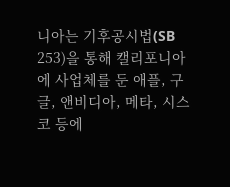니아는 기후공시법(SB 253)을 통해 캘리포니아에 사업체를 둔 애플, 구글, 앤비디아, 메타, 시스코 등에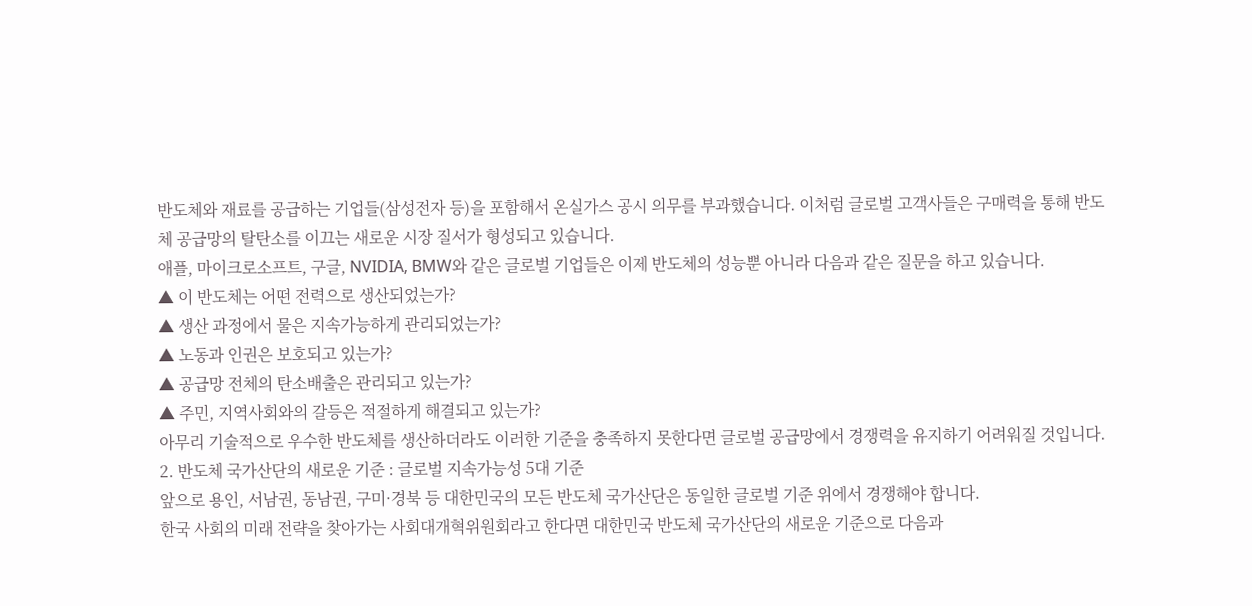반도체와 재료를 공급하는 기업들(삼성전자 등)을 포함해서 온실가스 공시 의무를 부과했습니다. 이처럼 글로벌 고객사들은 구매력을 통해 반도체 공급망의 탈탄소를 이끄는 새로운 시장 질서가 형성되고 있습니다.
애플, 마이크로소프트, 구글, NVIDIA, BMW와 같은 글로벌 기업들은 이제 반도체의 성능뿐 아니라 다음과 같은 질문을 하고 있습니다.
▲ 이 반도체는 어떤 전력으로 생산되었는가?
▲ 생산 과정에서 물은 지속가능하게 관리되었는가?
▲ 노동과 인권은 보호되고 있는가?
▲ 공급망 전체의 탄소배출은 관리되고 있는가?
▲ 주민, 지역사회와의 갈등은 적절하게 해결되고 있는가?
아무리 기술적으로 우수한 반도체를 생산하더라도 이러한 기준을 충족하지 못한다면 글로벌 공급망에서 경쟁력을 유지하기 어려워질 것입니다.
2. 반도체 국가산단의 새로운 기준 : 글로벌 지속가능성 5대 기준
앞으로 용인, 서남권, 동남권, 구미·경북 등 대한민국의 모든 반도체 국가산단은 동일한 글로벌 기준 위에서 경쟁해야 합니다.
한국 사회의 미래 전략을 찾아가는 사회대개혁위원회라고 한다면 대한민국 반도체 국가산단의 새로운 기준으로 다음과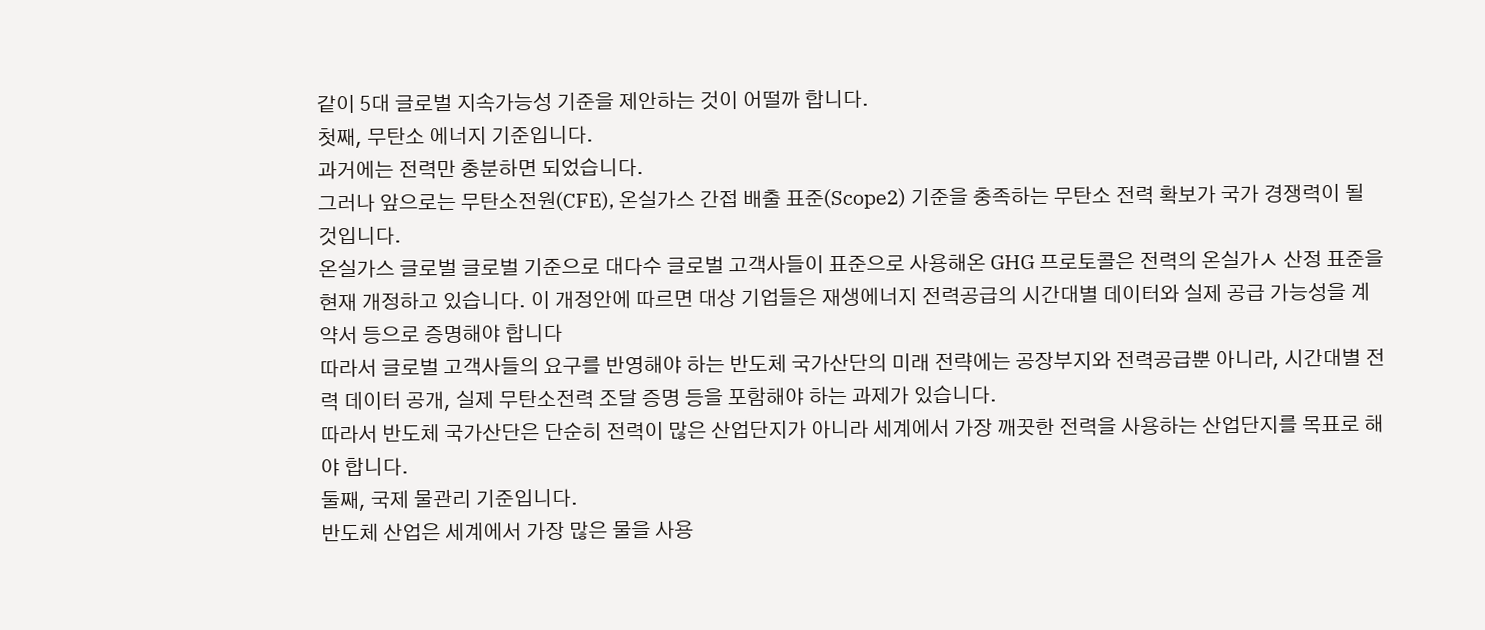같이 5대 글로벌 지속가능성 기준을 제안하는 것이 어떨까 합니다.
첫째, 무탄소 에너지 기준입니다.
과거에는 전력만 충분하면 되었습니다.
그러나 앞으로는 무탄소전원(CFE), 온실가스 간접 배출 표준(Scope2) 기준을 충족하는 무탄소 전력 확보가 국가 경쟁력이 될 것입니다.
온실가스 글로벌 글로벌 기준으로 대다수 글로벌 고객사들이 표준으로 사용해온 GHG 프로토콜은 전력의 온실가ㅅ 산정 표준을 현재 개정하고 있습니다. 이 개정안에 따르면 대상 기업들은 재생에너지 전력공급의 시간대별 데이터와 실제 공급 가능성을 계약서 등으로 증명해야 합니다
따라서 글로벌 고객사들의 요구를 반영해야 하는 반도체 국가산단의 미래 전략에는 공장부지와 전력공급뿐 아니라, 시간대별 전력 데이터 공개, 실제 무탄소전력 조달 증명 등을 포함해야 하는 과제가 있습니다.
따라서 반도체 국가산단은 단순히 전력이 많은 산업단지가 아니라 세계에서 가장 깨끗한 전력을 사용하는 산업단지를 목표로 해야 합니다.
둘째, 국제 물관리 기준입니다.
반도체 산업은 세계에서 가장 많은 물을 사용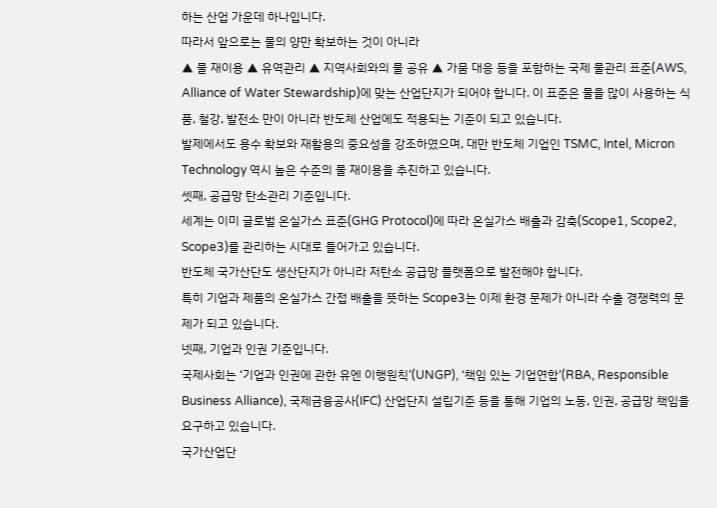하는 산업 가운데 하나입니다.
따라서 앞으로는 물의 양만 확보하는 것이 아니라
▲ 물 재이용 ▲ 유역관리 ▲ 지역사회와의 물 공유 ▲ 가뭄 대응 등을 포함하는 국제 물관리 표준(AWS, Alliance of Water Stewardship)에 맞는 산업단지가 되어야 합니다. 이 표준은 물을 많이 사용하는 식품, 철강, 발전소 만이 아니라 반도체 산업에도 적용되는 기준이 되고 있습니다.
발제에서도 용수 확보와 재활용의 중요성을 강조하였으며, 대만 반도체 기업인 TSMC, Intel, Micron Technology 역시 높은 수준의 물 재이용을 추진하고 있습니다.
셋째, 공급망 탄소관리 기준입니다.
세계는 이미 글로벌 온실가스 표준(GHG Protocol)에 따라 온실가스 배출과 감축(Scope1, Scope2, Scope3)를 관리하는 시대로 들어가고 있습니다.
반도체 국가산단도 생산단지가 아니라 저탄소 공급망 플랫폼으로 발전해야 합니다.
특히 기업과 제품의 온실가스 간접 배출을 뜻하는 Scope3는 이제 환경 문제가 아니라 수출 경쟁력의 문제가 되고 있습니다.
넷째, 기업과 인권 기준입니다.
국제사회는 ‘기업과 인권에 관한 유엔 이행원칙’(UNGP), ‘책임 있는 기업연합’(RBA, Responsible Business Alliance), 국제금융공사(IFC) 산업단지 설립기준 등을 통해 기업의 노동, 인권, 공급망 책임을 요구하고 있습니다.
국가산업단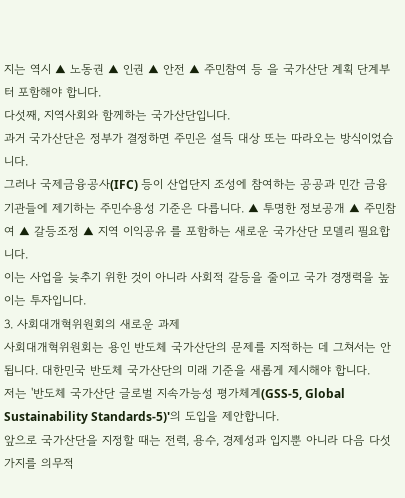지는 역시 ▲ 노동권 ▲ 인권 ▲ 안전 ▲ 주민참여 등 을 국가산단 계획 단계부터 포함해야 합니다.
다섯째, 지역사회와 함께하는 국가산단입니다.
과거 국가산단은 정부가 결정하면 주민은 설득 대상 또는 따라오는 방식이었습니다.
그러나 국제금융공사(IFC) 등이 산업단지 조성에 참여하는 공공과 민간 금융 기관들에 제기하는 주민수용성 기준은 다릅니다. ▲ 투명한 정보공개 ▲ 주민참여 ▲ 갈등조정 ▲ 지역 이익공유 를 포함하는 새로운 국가산단 모델리 필요합니다.
이는 사업을 늦추기 위한 것이 아니라 사회적 갈등을 줄이고 국가 경쟁력을 높이는 투자입니다.
3. 사회대개혁위원회의 새로운 과제
사회대개혁위원회는 용인 반도체 국가산단의 문제를 지적하는 데 그쳐서는 안 됩니다. 대한민국 반도체 국가산단의 미래 기준을 새롭게 제시해야 합니다.
저는 '반도체 국가산단 글로벌 지속가능성 평가체계(GSS-5, Global Sustainability Standards-5)'의 도입을 제안합니다.
앞으로 국가산단을 지정할 때는 전력, 용수, 경제성과 입지뿐 아니라 다음 다섯 가지를 의무적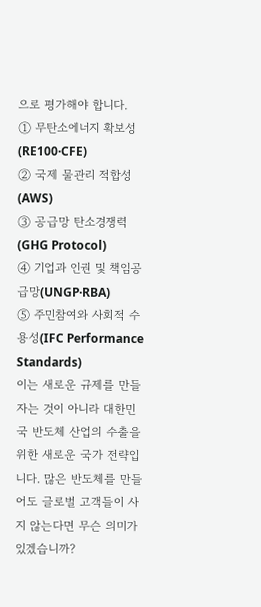으로 평가해야 합니다.
① 무탄소에너지 확보성(RE100·CFE)
② 국제 물관리 적합성(AWS)
③ 공급망 탄소경쟁력(GHG Protocol)
④ 기업과 인권 및 책임공급망(UNGP·RBA)
⑤ 주민참여와 사회적 수용성(IFC Performance Standards)
이는 새로운 규제를 만들자는 것이 아니라 대한민국 반도체 산업의 수출을 위한 새로운 국가 전략입니다. 많은 반도체를 만들어도 글로벌 고객들이 사지 않는다면 무슨 의미가 있겠습니까?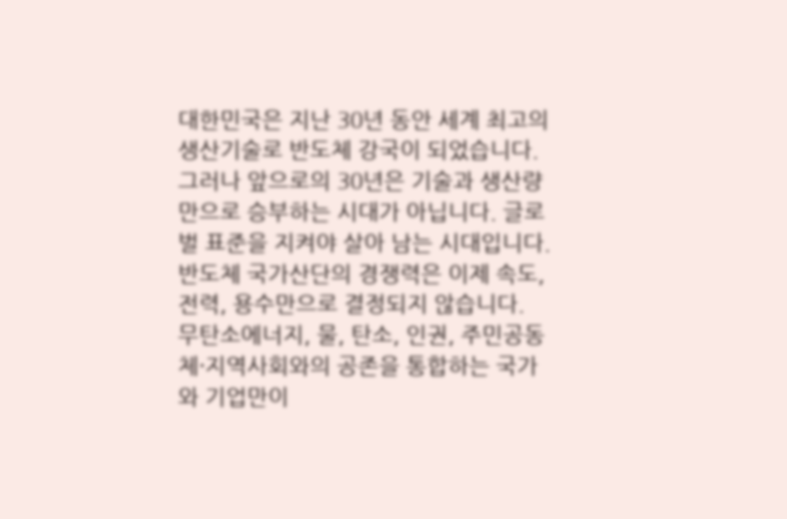대한민국은 지난 30년 동안 세계 최고의 생산기술로 반도체 강국이 되었습니다.
그러나 앞으로의 30년은 기술과 생산량만으로 승부하는 시대가 아닙니다. 글로벌 표준을 지켜야 살아 남는 시대입니다.
반도체 국가산단의 경쟁력은 이제 속도, 전력, 용수만으로 결정되지 않습니다.
무탄소에너지, 물, 탄소, 인권, 주민공동체·지역사회와의 공존을 통합하는 국가와 기업만이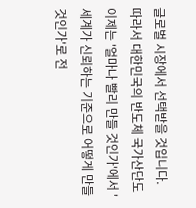글로벌 시장에서 선택받을 것입니다.
따라서 대한민국의 반도체 국가산단도 이제는 '얼마나 빨리 만들 것인가'에서 '세계가 신뢰하는 기준으로 어떻게 만들 것인가'로 전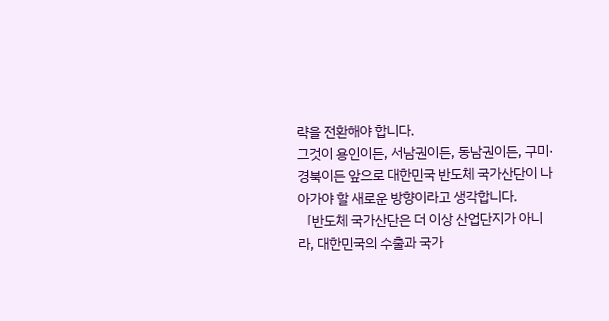략을 전환해야 합니다.
그것이 용인이든, 서남권이든, 동남권이든, 구미·경북이든 앞으로 대한민국 반도체 국가산단이 나아가야 할 새로운 방향이라고 생각합니다.
「반도체 국가산단은 더 이상 산업단지가 아니라, 대한민국의 수출과 국가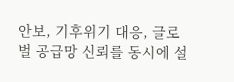안보, 기후위기 대응, 글로벌 공급망 신뢰를 동시에 설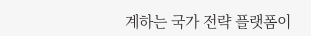계하는 국가 전략 플랫폼이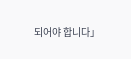되어야 합니다」